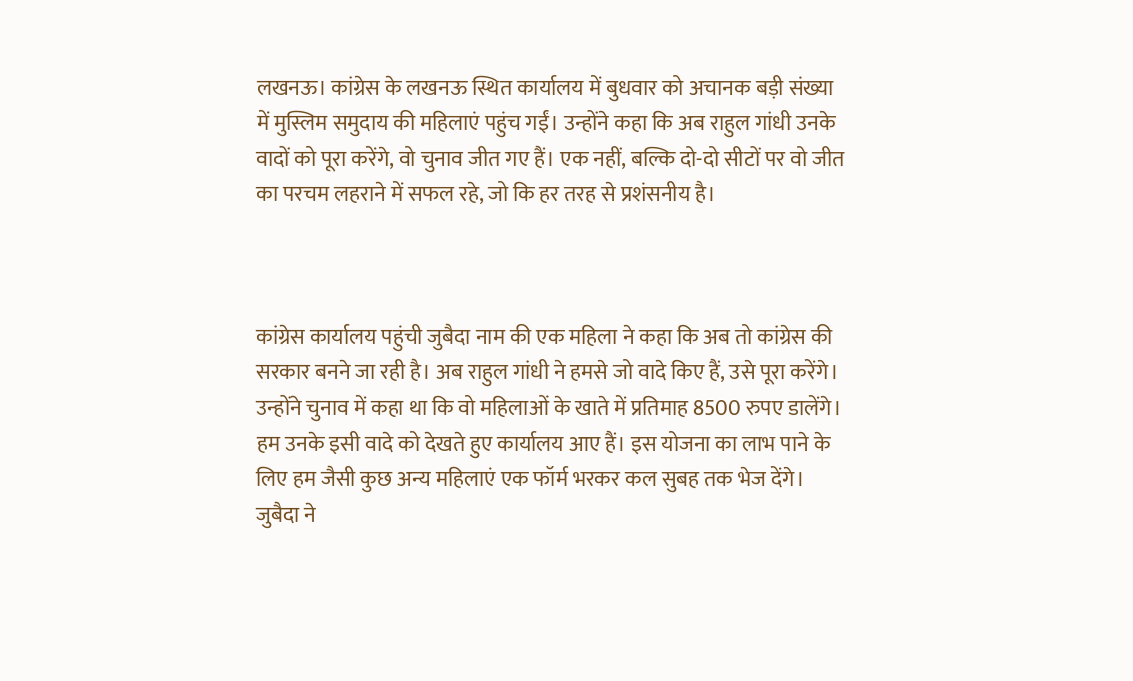लखनऊ। कांग्रेस के लखनऊ स्थित कार्यालय में बुधवार को अचानक बड़ी संख्या में मुस्लिम समुदाय की महिलाएं पहुंच गईं। उन्होंने कहा कि अब राहुल गांधी उनके वादों को पूरा करेंगे, वो चुनाव जीत गए हैं। एक नहीं, बल्कि दो-दो सीटों पर वो जीत का परचम लहराने में सफल रहे, जो कि हर तरह से प्रशंसनीय है।



कांग्रेस कार्यालय पहुंची जुबैदा नाम की एक महिला ने कहा कि अब तो कांग्रेस की सरकार बनने जा रही है। अब राहुल गांधी ने हमसे जो वादे किए हैं, उसे पूरा करेंगे। उन्होंने चुनाव में कहा था कि वो महिलाओं के खाते में प्रतिमाह 8500 रुपए डालेंगे। हम उनके इसी वादे को देखते हुए कार्यालय आए हैं। इस योजना का लाभ पाने के लिए हम जैसी कुछ अन्य महिलाएं एक फॉर्म भरकर कल सुबह तक भेज देंगे।
जुबैदा ने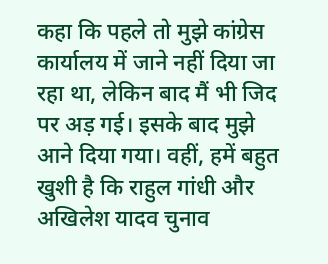कहा कि पहले तो मुझे कांग्रेस कार्यालय में जाने नहीं दिया जा रहा था, लेकिन बाद मैं भी जिद पर अड़ गई। इसके बाद मुझे आने दिया गया। वहीं, हमें बहुत खुशी है कि राहुल गांधी और अखिलेश यादव चुनाव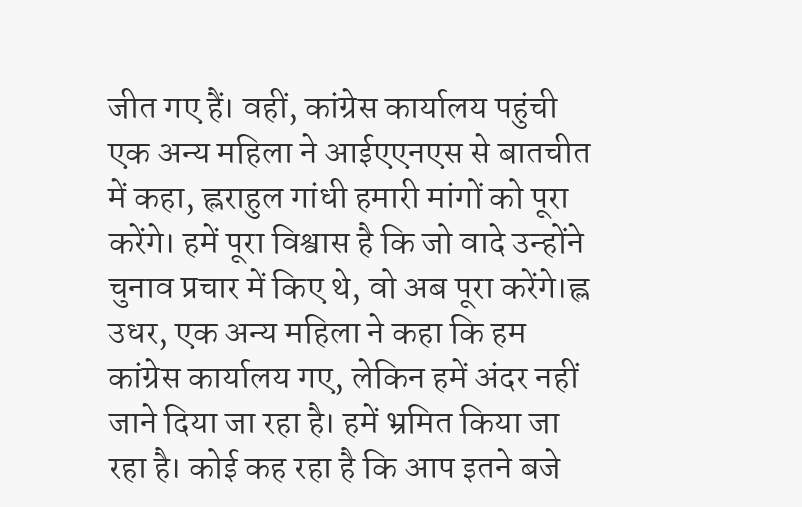जीत गए हैं। वहीं, कांग्रेस कार्यालय पहुंची एक अन्य महिला ने आईएएनएस से बातचीत में कहा, ह्लराहुल गांधी हमारी मांगों को पूरा करेंगे। हमें पूरा विश्वास है कि जो वादे उन्होंने चुनाव प्रचार में किए थे, वो अब पूरा करेंगे।ह्ल
उधर, एक अन्य महिला ने कहा कि हम कांग्रेस कार्यालय गए, लेकिन हमें अंदर नहीं जाने दिया जा रहा है। हमें भ्रमित किया जा रहा है। कोई कह रहा है कि आप इतने बजे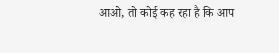आओ, तो कोई कह रहा है कि आप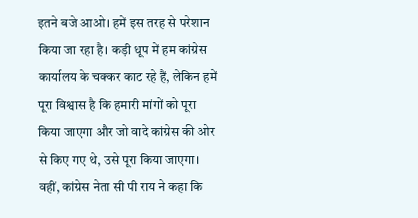इतने बजे आओ। हमें इस तरह से परेशान किया जा रहा है। कड़ी धूप में हम कांग्रेस कार्यालय के चक्कर काट रहे हैं, लेकिन हमें पूरा विश्वास है कि हमारी मांगों को पूरा किया जाएगा और जो वादे कांग्रेस की ओर से किए गए थे, उसे पूरा किया जाएगा। वहीं, कांग्रेस नेता सी पी राय ने कहा कि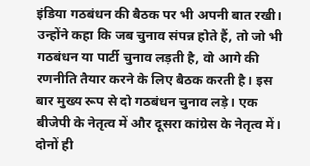इंडिया गठबंधन की बैठक पर भी अपनी बात रखी।
उन्होंने कहा कि जब चुनाव संपन्न होते हैं, तो जो भी गठबंधन या पार्टी चुनाव लड़ती है, वो आगे की रणनीति तैयार करने के लिए बैठक करती है। इस बार मुख्य रूप से दो गठबंधन चुनाव लड़े। एक बीजेपी के नेतृत्व में और दूसरा कांग्रेस के नेतृत्व में। दोनों ही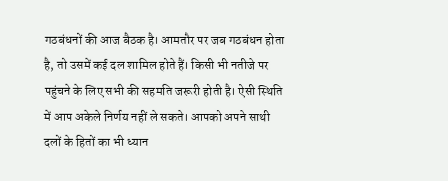गठबंधनों की आज बैठक है। आमतौर पर जब गठबंधन होता है, तो उसमें कई दल शामिल होते हैं। किसी भी नतीजे पर पहुंचने के लिए सभी की सहमति जरूरी होती है। ऐसी स्थिति में आप अकेले निर्णय नहीं ले सकते। आपको अपने साथी दलों के हितों का भी ध्यान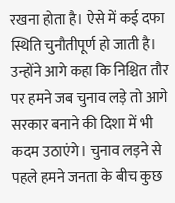रखना होता है। ऐसे में कई दफा स्थिति चुनौतीपूर्ण हो जाती है।
उन्होंने आगे कहा कि निश्चित तौर पर हमने जब चुनाव लड़े तो आगे सरकार बनाने की दिशा में भी कदम उठाएंगे। चुनाव लड़ने से पहले हमने जनता के बीच कुछ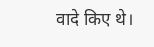वादे किए थे।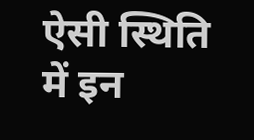ऐसी स्थिति में इन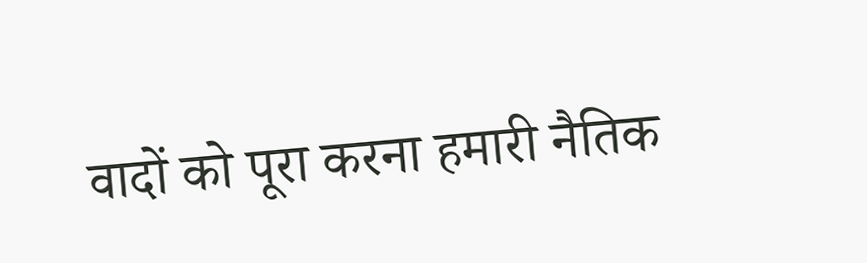वादों को पूरा करना हमारी नैतिक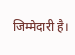जिम्मेदारी है।